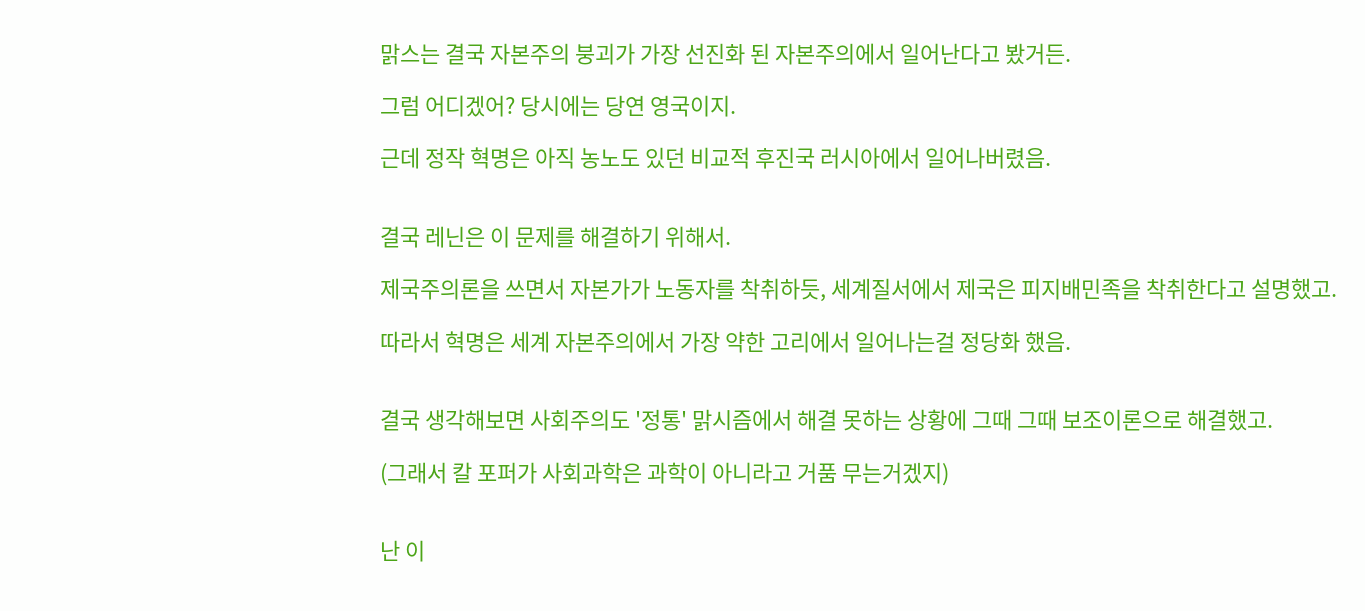맑스는 결국 자본주의 붕괴가 가장 선진화 된 자본주의에서 일어난다고 봤거든.

그럼 어디겠어? 당시에는 당연 영국이지.

근데 정작 혁명은 아직 농노도 있던 비교적 후진국 러시아에서 일어나버렸음.


결국 레닌은 이 문제를 해결하기 위해서.

제국주의론을 쓰면서 자본가가 노동자를 착취하듯, 세계질서에서 제국은 피지배민족을 착취한다고 설명했고.

따라서 혁명은 세계 자본주의에서 가장 약한 고리에서 일어나는걸 정당화 했음.


결국 생각해보면 사회주의도 '정통' 맑시즘에서 해결 못하는 상황에 그때 그때 보조이론으로 해결했고.

(그래서 칼 포퍼가 사회과학은 과학이 아니라고 거품 무는거겠지)


난 이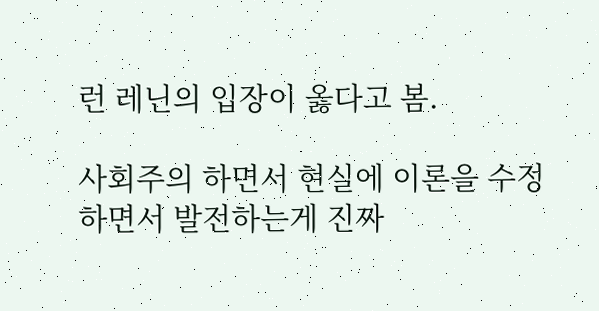런 레닌의 입장이 옳다고 봄.

사회주의 하면서 현실에 이론을 수정하면서 발전하는게 진짜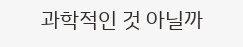과학적인 것 아닐까